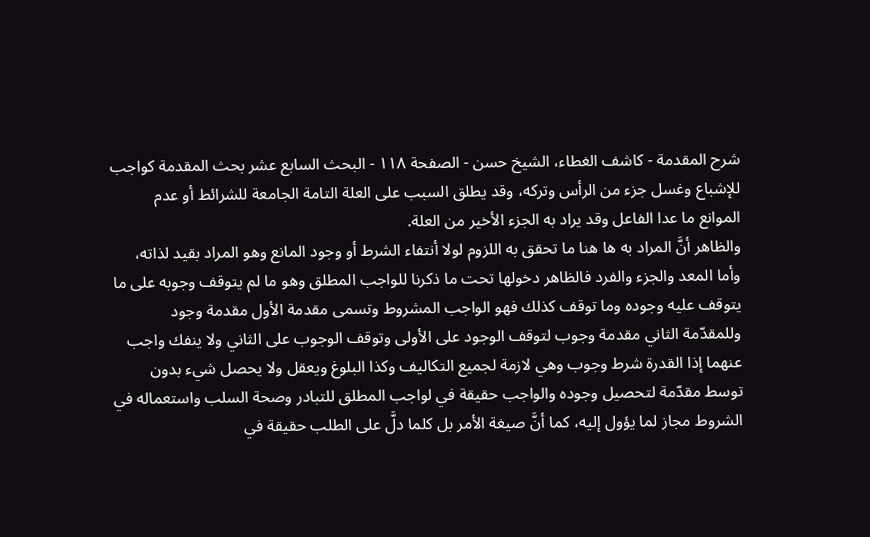شرح المقدمة - كاشف الغطاء، الشيخ حسن - الصفحة ١١٨ - البحث السابع عشر بحث المقدمة كواجب
للإشباع وغسل جزء من الرأس وتركه، وقد يطلق السبب على العلة التامة الجامعة للشرائط أو عدم الموانع ما عدا الفاعل وقد يراد به الجزء الأخير من العلة.
والظاهر أنَّ المراد به ها هنا ما تحقق به اللزوم لولا أنتفاء الشرط أو وجود المانع وهو المراد بقيد لذاته، وأما المعد والجزء والفرد فالظاهر دخولها تحت ما ذكرنا للواجب المطلق وهو ما لم يتوقف وجوبه على ما يتوقف عليه وجوده وما توقف كذلك فهو الواجب المشروط وتسمى مقدمة الأول مقدمة وجود وللمقدّمة الثاني مقدمة وجوب لتوقف الوجود على الأولى وتوقف الوجوب على الثاني ولا ينفك واجب عنهما إذا القدرة شرط وجوب وهي لازمة لجميع التكاليف وكذا البلوغ ويعقل ولا يحصل شيء بدون توسط مقدّمة لتحصيل وجوده والواجب حقيقة في لواجب المطلق للتبادر وصحة السلب واستعماله في الشروط مجاز لما يؤول إليه، كما أنَّ صيغة الأمر بل كلما دلَّ على الطلب حقيقة في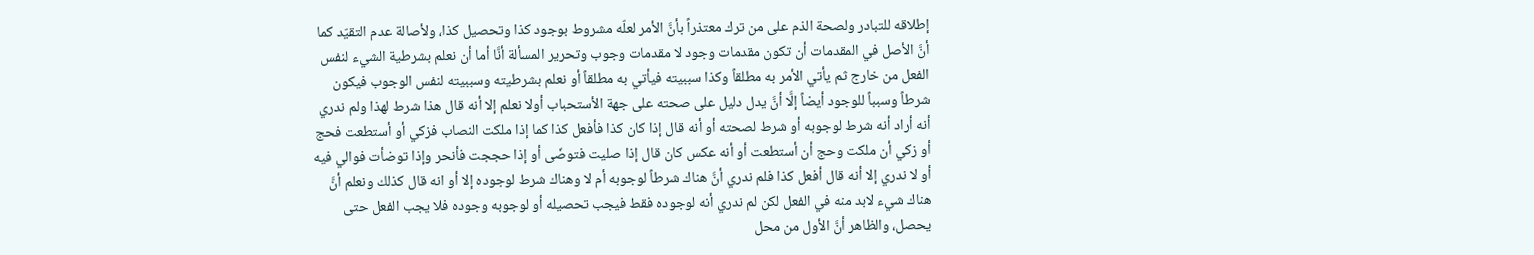إطلاقه للتبادر ولصحة الذم على من ترك معتذراً بأنَّ الأمر لعلّه مشروط بوجود كذا وتحصيل كذا، ولأصالة عدم التقيّد كما أنَّ الأصل في المقدمات أن تكون مقدمات وجود لا مقدمات وجوب وتحرير المسألة أنَّا أما أن نعلم بشرطية الشيء لنفس الفعل من خارج ثم يأتي الأمر به مطلقاً وكذا سببيته فيأتي به مطلقاً أو نعلم بشرطيته وسببيته لنفس الوجوب فيكون شرطاً وسبباً للوجود أيضاً إلَّا أنَّ يدل دليل على صحته على جهة الأستحباب أولا نعلم إلا أنه قال هذا شرط لهذا ولم ندري أنه أراد أنه شرط لوجوبه أو شرط لصحته أو أنه قال إذا كان كذا فأفعل كذا كما إذا ملكت النصاب فزكي أو أستطعت فحج أو زكي أن ملكت وحج أن أستطعت أو أنه عكس كان قال إذا صليت فتوضّى أو إذا حججت فأنحر وإذا توضأت فوالي فيه أو لا ندري إلا أنه قال أفعل كذا فلم ندري أنَّ هناك شرطاً لوجوبه أم لا وهناك شرط لوجوده إلا أو انه قال كذلك ونعلم أنَّ هناك شيء لابد منه في الفعل لكن لم ندري أنه لوجوده فقط فيجب تحصيله أو لوجوبه وجوده فلا يجب الفعل حتى يحصل، والظاهر أنَّ الأول من محل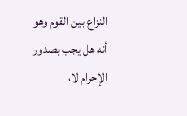النزاع بين القوم وهو أنه هل يجب بصدور الإحرام لا،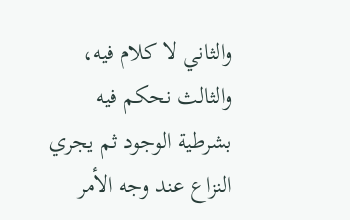والثاني لا كلام فيه، والثالث نحكم فيه بشرطية الوجود ثم يجري النزاع عند وجه الأمر